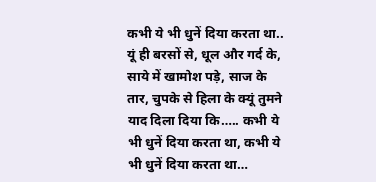कभी ये भी धुनें दिया करता था..
यूं ही बरसों से, धूल और गर्द के, साये में खामोश पड़े, साज के तार, चुपके से हिला के क्यूं तुमने याद दिला दिया कि….. कभी ये भी धुनें दिया करता था, कभी ये भी धुनें दिया करता था…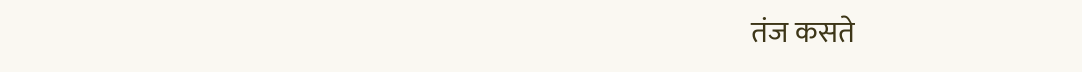तंज कसते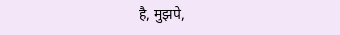है, मुझपे,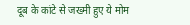दूब के कांटे से जख्मी हुए ये मोम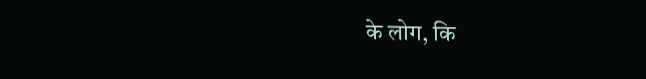के लोग, कि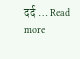दर्द … Read more